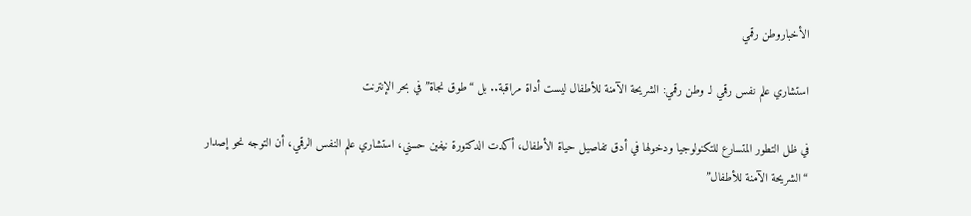الأخباروطن رقمي

استشاري علم نفس رقمي لـ وطن رقمي: الشريحة الآمنة للأطفال ليست أداة مراقبة.. بل “طوق نجاة” في بحر الإنترنت

في ظل التطور المتسارع للتكنولوجيا ودخولها في أدق تفاصيل حياة الأطفال، أكدت الدكتورة نيفين حسني، استشاري علم النفس الرقمي، أن التوجه نحو إصدار “الشريحة الآمنة للأطفال”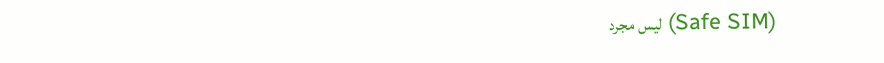(Safe SIM) ليس مجرد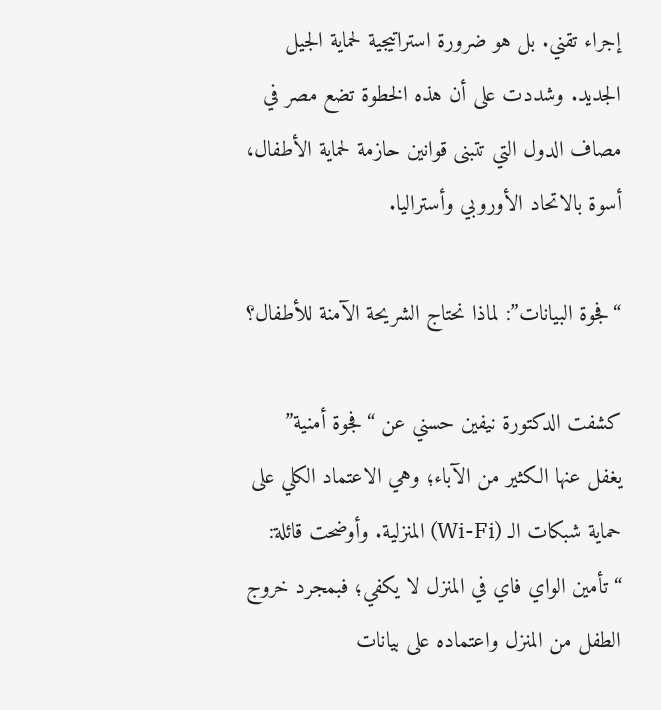إجراء تقني. بل هو ضرورة استراتيجية لحماية الجيل الجديد. وشددت على أن هذه الخطوة تضع مصر في مصاف الدول التي تتبنى قوانين حازمة لحماية الأطفال، أسوة بالاتحاد الأوروبي وأستراليا.

“فجوة البيانات”: لماذا نحتاج الشريحة الآمنة للأطفال؟

كشفت الدكتورة نيفين حسني عن “فجوة أمنية” يغفل عنها الكثير من الآباء؛ وهي الاعتماد الكلي على حماية شبكات الـ (Wi-Fi) المنزلية. وأوضحت قائلة: “تأمين الواي فاي في المنزل لا يكفي؛ فبمجرد خروج الطفل من المنزل واعتماده على بيانات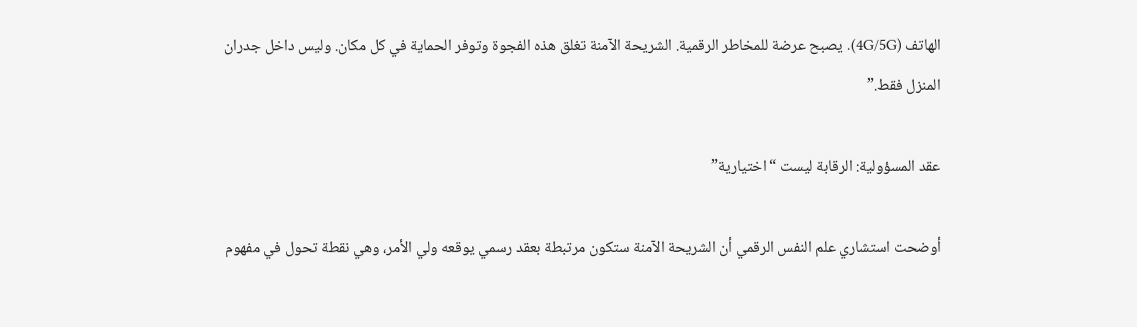الهاتف (4G/5G). يصبح عرضة للمخاطر الرقمية. الشريحة الآمنة تغلق هذه الفجوة وتوفر الحماية في كل مكان. وليس داخل جدران المنزل فقط.”

عقد المسؤولية: الرقابة ليست “اختيارية”

أوضحت استشاري علم النفس الرقمي أن الشريحة الآمنة ستكون مرتبطة بعقد رسمي يوقعه ولي الأمر، وهي نقطة تحول في مفهوم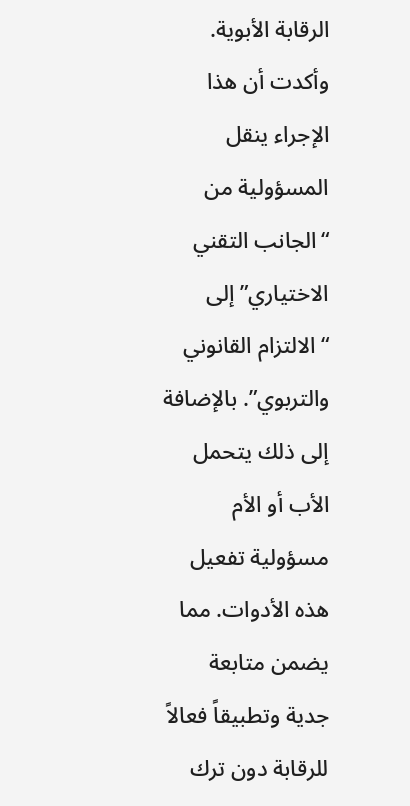الرقابة الأبوية. وأكدت أن هذا الإجراء ينقل المسؤولية من “الجانب التقني الاختياري” إلى “الالتزام القانوني والتربوي”. بالإضافة إلى ذلك يتحمل الأب أو الأم مسؤولية تفعيل هذه الأدوات. مما يضمن متابعة جدية وتطبيقاً فعالاً للرقابة دون ترك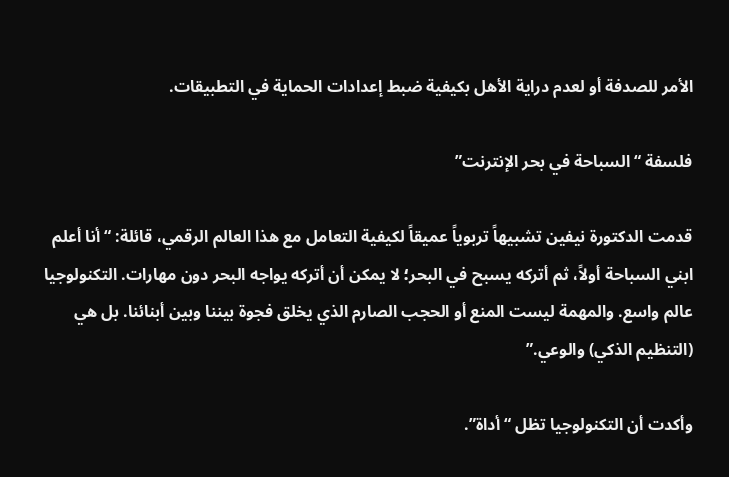الأمر للصدفة أو لعدم دراية الأهل بكيفية ضبط إعدادات الحماية في التطبيقات.

فلسفة “السباحة في بحر الإنترنت”

قدمت الدكتورة نيفين تشبيهاً تربوياً عميقاً لكيفية التعامل مع هذا العالم الرقمي، قائلة: “أنا أعلم ابني السباحة أولاً، ثم أتركه يسبح في البحر؛ لا يمكن أن أتركه يواجه البحر دون مهارات. التكنولوجيا عالم واسع. والمهمة ليست المنع أو الحجب الصارم الذي يخلق فجوة بيننا وبين أبنائنا. بل هي (التنظيم الذكي) والوعي.”

وأكدت أن التكنولوجيا تظل “أداة”.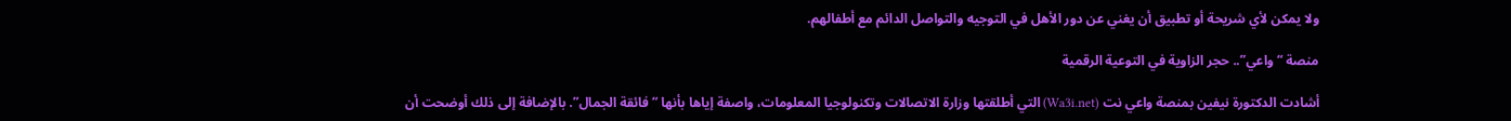ولا يمكن لأي شريحة أو تطبيق أن يغني عن دور الأهل في التوجيه والتواصل الدائم مع أطفالهم.

منصة “واعي”.. حجر الزاوية في التوعية الرقمية

أشادت الدكتورة نيفين بمنصة واعي نت (Wa3i.net) التي أطلقتها وزارة الاتصالات وتكنولوجيا المعلومات، واصفة إياها بأنها “فائقة الجمال”. بالإضافة إلى ذلك أوضحت أن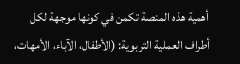أهمية هذه المنصة تكمن في كونها موجهة لكل أطراف العملية التربوية: (الأطفال، الآباء، الأمهات،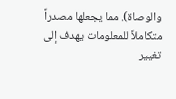والوصاة). مما يجعلها مصدراً متكاملاً للمعلومات يهدف إلى تغيير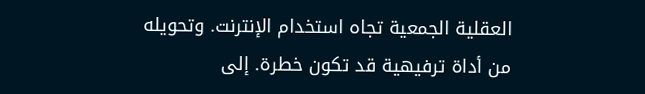العقلية الجمعية تجاه استخدام الإنترنت. وتحويله من أداة ترفيهية قد تكون خطرة. إلى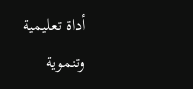أداة تعليمية وتنموية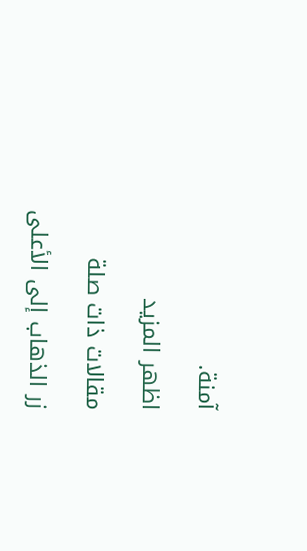آمنة.

اظهر المزيد

مقالات ذات صلة

زر الذهاب إلى الأعلى